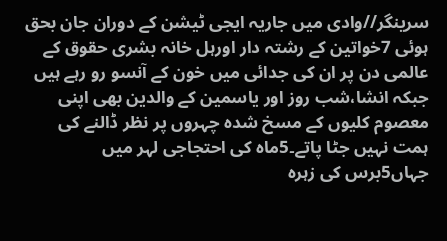سرینگر//وادی میں جاریہ ایجی ٹیشن کے دوران جان بحق ہوئی 7خواتین کے رشتہ دار اورہل خانہ بشری حقوق کے عالمی دن پر ان کی جدائی میں خون کے آنسو رو رہے ہیں جبکہ انشا،شب روز اور یاسمین کے والدین بھی اپنی معصوم کلیوں کے مسخ شدہ چہروں پر نظر ڈالنے کی ہمت نہیں جٹا پاتے۔5ماہ کی احتجاجی لہر میں جہاں5برس کی زہرہ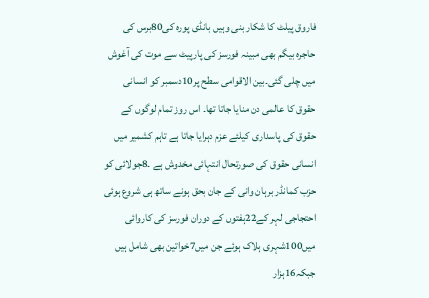فاروق پیلٹ کا شکار بنی وہیں بانڈی پورہ کی80برس کی حاجرہ بیگم بھی مبینہ فورسز کی پارپیٹ سے موت کی آغوش میں چلی گئی۔بین الاقوامی سطح پر10دسمبر کو انسانی حقوق کا عالمی دن منایا جاتا تھا۔ اس روز تمام لوگوں کے حقوق کی پاسداری کیلئے عزم دہرایا جاتا ہے تاہم کشمیر میں انسانی حقوق کی صورتحال انتہائی مخدوش ہے ۔8جولائی کو حزب کمانڈر برہان وانی کے جان بحق ہونے ساتھ ہی شروع ہوئی احتجاجی لہر کے22ہفتوں کے دوران فورسز کی کاروائی میں100شہری ہلاک ہوئے جن میں7خواتین بھی شامل ہیں جبکہ16ہزار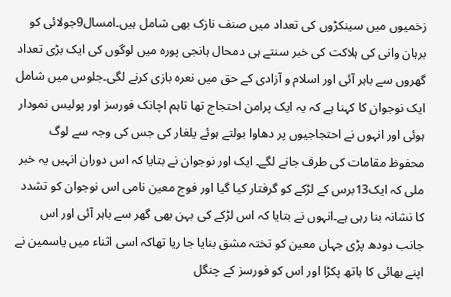زخمیوں میں سینکڑوں کی تعداد میں صنف نازک بھی شامل ہیں۔امسال9جولائی کو برہان وانی کی ہلاکت کی خبر سنتے ہی دمحال ہانجی پورہ میں لوگوں کی ایک بڑی تعداد گھروں سے باہر آئی اور اسلام و آزادی کے حق میں نعرہ بازی کرنے لگی۔جلوس میں شامل ایک نوجوان کا کہنا ہے کہ یہ ایک پرامن احتجاج تھا تاہم اچانک فورسز اور پولیس نمودار ہوئی اور انہوں نے احتجاجیوں پر دھاوا بولتے ہوئے یلغار کی جس کی وجہ سے لوگ محفوظ مقامات کی طرف جانے لگے۔ ایک اور نوجوان نے بتایا کہ اس دوران انہیں یہ خبر ملی کہ ایک13برس کے لڑکے کو گرفتار کیا گیا اور فوج معین نامی اس نوجوان کو تشدد کا نشانہ بنا رہی ہے۔انہوں نے بتایا کہ اس لڑکے کی بہن بھی گھر سے باہر آئی اور اس جانب دودھ پڑی جہاں معین کو تختہ مشق بنایا جا ریا تھاکہ اسی اثناء میں یاسمین نے اپنے بھائی کا ہاتھ پکڑا اور اس کو فورسز کے چنگل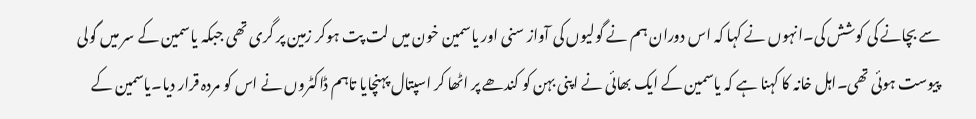سے بچانے کی کوشش کی۔انہوں نے کہا کہ اس دوران ہم نے گولیوں کی آواز سنی اور یاسمین خون میں لت پت ہوکر زمین پر گری تھی جبکہ یاسمین کے سر میں گولی پیوست ہوئی تھی۔اہل خانہ کا کہنا ہے کہ یاسمین کے ایک بھائی نے اپنی بہن کو کندھے پر اٹھا کر اسپتال پہنچایا تاہم ڈاکٹروں نے اس کو مردہ قرار دیا۔یاسمین کے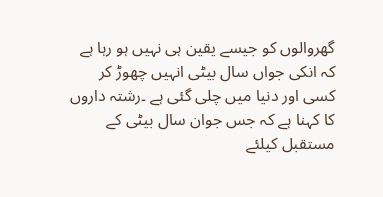گھروالوں کو جیسے یقین ہی نہیں ہو رہا ہے کہ انکی جواں سال بیٹی انہیں چھوڑ کر کسی اور دنیا میں چلی گئی ہے ۔رشتہ داروں کا کہنا ہے کہ جس جوان سال بیٹی کے مستقبل کیلئے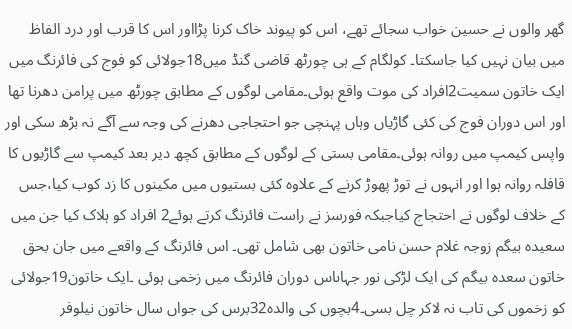گھر والوں نے حسین خواب سجائے تھے، اس کو پیوند خاک کرنا پڑااور اس کا قرب اور درد الفاظ میں بیان نہیں کیا جاسکتا۔ کولگام کے ہی چورٹھ قاضی گنڈ میں18جولائی کو فوج کی فائرنگ میں ایک خاتون سمیت2افراد کی موت واقع ہوئی۔مقامی لوگوں کے مطابق چورٹھ میں پرامن دھرنا تھا اور اس دوران فوج کی کئی گاڑیاں وہاں پہنچی جو احتجاجی دھرنے کی وجہ سے آگے نہ بڑھ سکی اور واپس کیمپ میں روانہ ہوئی۔مقامی بستی کے لوگوں کے مطابق کچھ دیر بعد کیمپ سے گاڑیوں کا قافلہ روانہ ہوا اور انہوں نے توڑ پھوڑ کرنے کے علاوہ کئی بستیوں میں مکینوں کا زد کوب کیا،جس کے خلاف لوگوں نے احتجاج کیاجبکہ فورسز نے راست فائرنگ کرتے ہوئے2 افراد کو ہلاک کیا جن میں سعیدہ بیگم زوجہ غلام حسن نامی خاتون بھی شامل تھی۔ اس فائرنگ کے واقعے میں جان بحق خاتون سعدہ بیگم کی ایک لڑکی نور جہاںاس دوران فائرنگ میں زخمی ہوئی ۔ایک خاتون19جولائی کو زخموں کی تاب نہ لاکر چل بسی۔4بچوں کی والدہ32برس کی جواں سال خاتون نیلوفر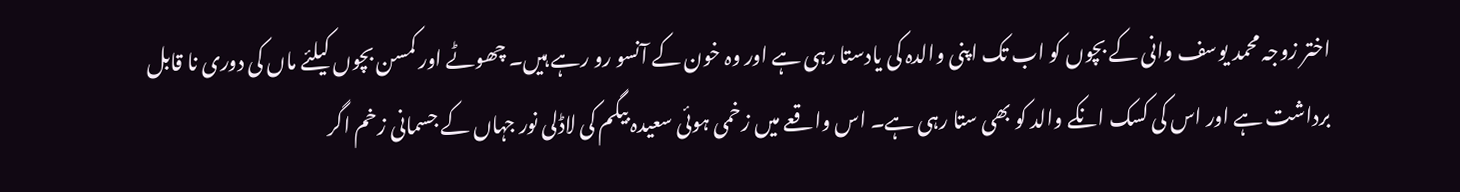اختر زوجہ محمد یوسف وانی کے بچوں کو اب تک اپنی والدہ کی یادستا رہی ہے اور وہ خون کے آنسو رو رہے ہیں۔ چھوٹے اور کمسن بچوں کیلئے ماں کی دوری نا قابل برداشت ہے اور اس کی کسک انکے والد کو بھی ستا رہی ہے۔ اس واقعے میں زخمی ہوئی سعیدہ بیگم کی لاڈلی نور جہاں کے جسمانی زخم اگر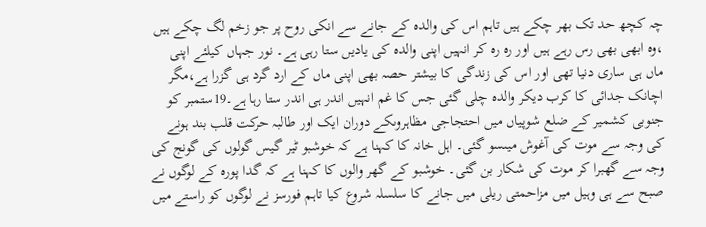چہ کچھ حد تک بھر چکے ہیں تاہم اس کی والدہ کے جانے سے انکی روح پر جو زخم لگ چکے ہیں ،وہ ابھی بھی رس رہے ہیں اور رہ رہ کر انہیں اپنی والدہ کی یادیں ستا رہی ہے۔ نور جہاں کیلئے اپنی ماں ہی ساری دنیا تھی اور اس کی زندگی کا بیشتر حصہ بھی اپنی ماں کے ارد گرد ہی گزرا ہے،مگر اچانک جدائی کا کرب دیکر والدہ چلی گئی جس کا غم انہیں اندر ہی اندر ستا رہا ہے۔19ستمبر کو جنوبی کشمیر کے ضلع شوپیاں میں احتجاجی مظاہروںکے دوران ایک اور طالبہ حرکت قلب بند ہونے کی وجہ سے موت کی آغوش میںسو گئی۔ اہل خانہ کا کہنا ہے کہ خوشبو ٹیر گیس گولوں کی گونج کی وجہ سے گھبرا کر موت کی شکار بن گئی۔ خوشبو کے گھر والوں کا کہنا ہے کہ گدا پورہ کے لوگوں نے صبح سے ہی وہیل میں مزاحمتی ریلی میں جانے کا سلسلہ شروع کیا تاہم فورسز نے لوگوں کو راستے میں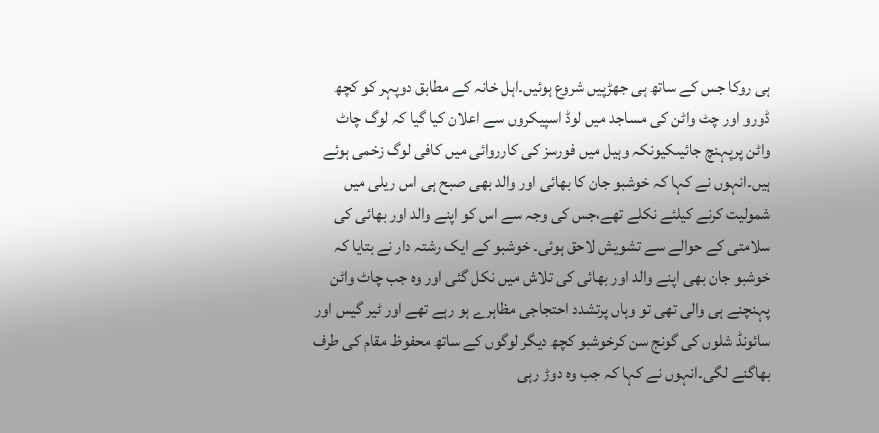ہی روکا جس کے ساتھ ہی جھڑپیں شروع ہوئیں۔اہل خانہ کے مطابق دوپہر کو کچھ ڈورو اور چٹ واٹن کی مساجد میں لوڈ اسپیکروں سے اعلان کیا گیا کہ لوگ چاٹ واٹن پرپہنچ جائیںکیونکہ وہیل میں فورسز کی کارروائی میں کافی لوگ زخمی ہوئے ہیں۔انہوں نے کہا کہ خوشبو جان کا بھائی اور والد بھی صبح ہی اس ریلی میں شمولیت کرنے کیلئے نکلے تھے،جس کی وجہ سے اس کو اپنے والد اور بھائی کی سلامتی کے حوالے سے تشویش لاحق ہوئی۔ خوشبو کے ایک رشتہ دار نے بتایا کہ خوشبو جان بھی اپنے والد اور بھائی کی تلاش میں نکل گئی اور وہ جب چاٹ واٹن پہنچنے ہی والی تھی تو وہاں پرتشدد احتجاجی مظاہرے ہو رہے تھے اور ٹیر گیس اور سائونڈ شلوں کی گونج سن کرخوشبو کچھ دیگر لوگوں کے ساتھ محفوظ مقام کی طرف بھاگنے لگی۔انہوں نے کہا کہ جب وہ دوڑ رہی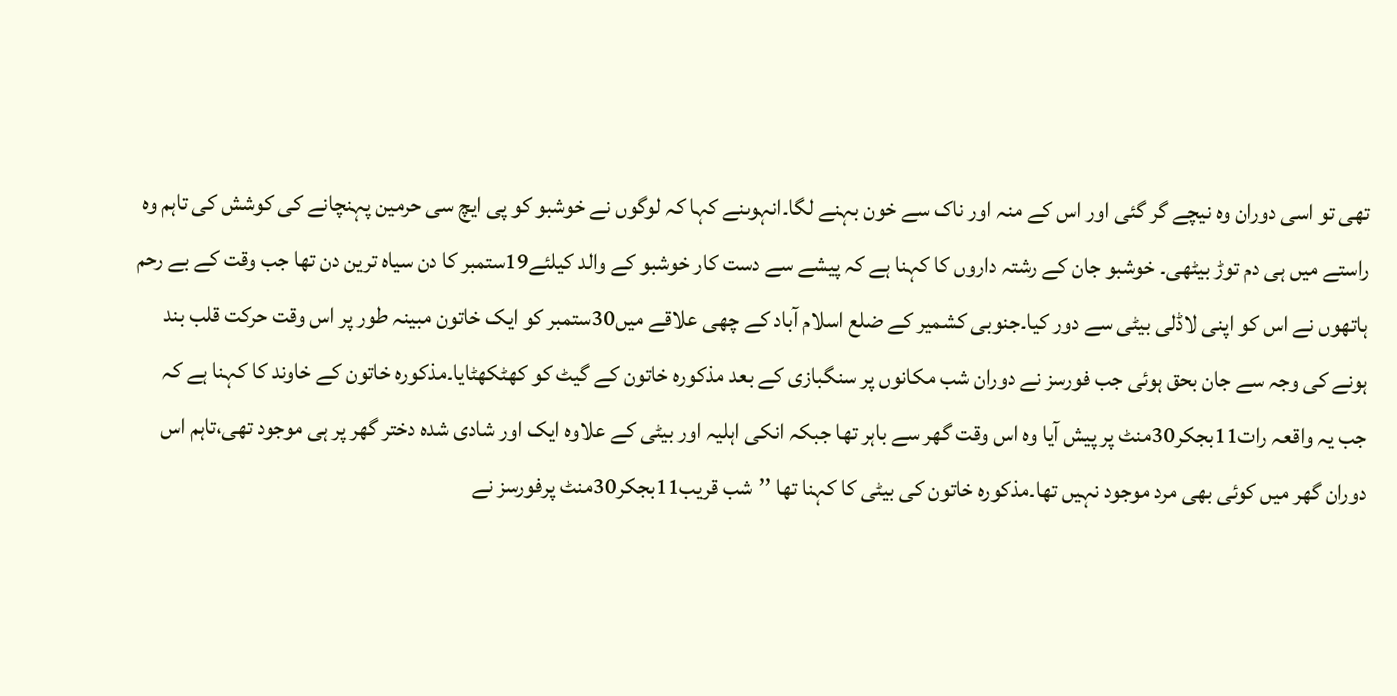تھی تو اسی دوران وہ نیچے گر گئی اور اس کے منہ اور ناک سے خون بہنے لگا۔انہوںنے کہا کہ لوگوں نے خوشبو کو پی ایچ سی حرمین پہنچانے کی کوشش کی تاہم وہ راستے میں ہی دم توڑ بیٹھی۔ خوشبو جان کے رشتہ داروں کا کہنا ہے کہ پیشے سے دست کار خوشبو کے والد کیلئے19ستمبر کا دن سیاہ ترین دن تھا جب وقت کے بے رحم ہاتھوں نے اس کو اپنی لاڈلی بیٹی سے دور کیا۔جنوبی کشمیر کے ضلع اسلام آباد کے چھی علاقے میں30ستمبر کو ایک خاتون مبینہ طور پر اس وقت حرکت قلب بند ہونے کی وجہ سے جان بحق ہوئی جب فورسز نے دوران شب مکانوں پر سنگبازی کے بعد مذکورہ خاتون کے گیٹ کو کھٹکھٹایا۔مذکورہ خاتون کے خاوند کا کہنا ہے کہ جب یہ واقعہ رات11بجکر30منٹ پر پیش آیا وہ اس وقت گھر سے باہر تھا جبکہ انکی اہلیہ اور بیٹی کے علاوہ ایک اور شادی شدہ دختر گھر پر ہی موجود تھی،تاہم اس دوران گھر میں کوئی بھی مرد موجود نہیں تھا۔مذکورہ خاتون کی بیٹی کا کہنا تھا ’’شب قریب11بجکر30منٹ پرفورسز نے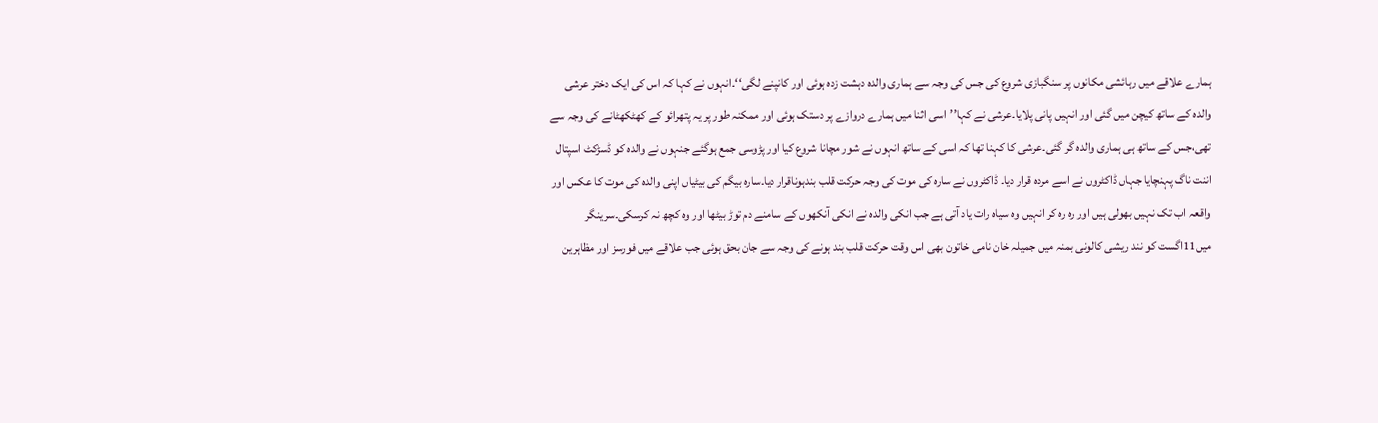ہمارے علاقے میں رہائشی مکانوں پر سنگبازی شروع کی جس کی وجہ سے ہماری والدہ دہشت زدہ ہوئی اور کانپنے لگی‘‘۔انہوں نے کہا کہ اس کی ایک دختر عرشی والدہ کے ساتھ کیچن میں گئی اور انہیں پانی پلایا۔عرشی نے کہا’’اسی اثنا میں ہمارے دروازے پر دستک ہوئی اور ممکنہ طور پر یہ پتھرائو کے کھٹکھٹانے کی وجہ سے تھی،جس کے ساتھ ہی ہماری والدہ گر گئی۔عرشی کا کہنا تھا کہ اسی کے ساتھ انہوں نے شور مچانا شروع کیا اور پڑوسی جمع ہوگئے جنہوں نے والدہ کو ڈسڑکٹ اسپتال اننت ناگ پہنچایا جہاں ڈاکٹروں نے اسے مردہ قرار دیا۔ ڈاکٹروں نے سارہ کی موت کی وجہ حرکت قلب بندہوناقرار دیا۔سارہ بیگم کی بیٹیاں اپنی والدہ کی موت کا عکس اور واقعہ اب تک نہیں بھولی ہیں اور رہ رہ کر انہیں وہ سیاہ رات یاد آتی ہے جب انکی والدہ نے انکی آنکھوں کے سامنے دم توڑ بیٹھا اور وہ کچھ نہ کرسکی۔سرینگر میں11اگست کو نند ریشی کالونی بمنہ میں جمیلہ خان نامی خاتون بھی اس وقت حرکت قلب بند ہونے کی وجہ سے جان بحق ہوئی جب علاقے میں فورسز اور مظاہرین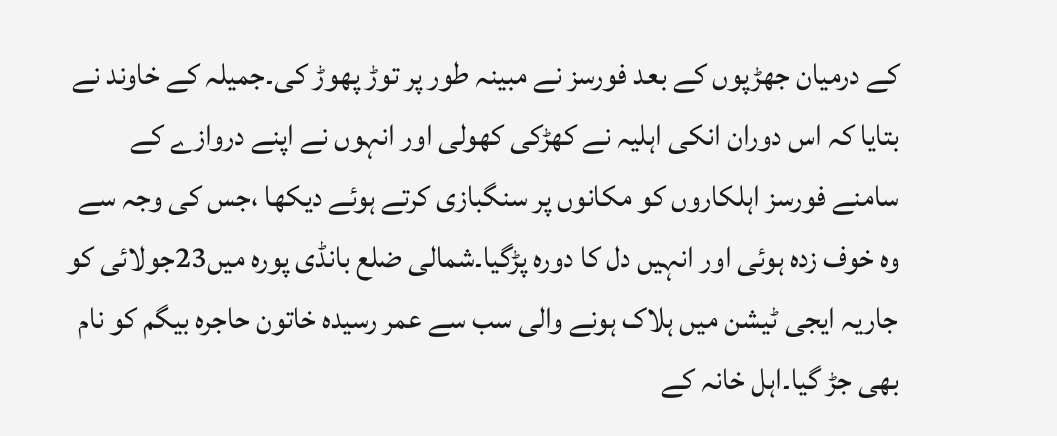کے درمیان جھڑپوں کے بعد فورسز نے مبینہ طور پر توڑ پھوڑ کی۔جمیلہ کے خاوند نے بتایا کہ اس دوران انکی اہلیہ نے کھڑکی کھولی اور انہوں نے اپنے دروازے کے سامنے فورسز اہلکاروں کو مکانوں پر سنگبازی کرتے ہوئے دیکھا ،جس کی وجہ سے وہ خوف زدہ ہوئی اور انہیں دل کا دورہ پڑگیا۔شمالی ضلع بانڈی پورہ میں23جولائی کو جاریہ ایجی ٹیشن میں ہلاک ہونے والی سب سے عمر رسیدہ خاتون حاجرہ بیگم کو نام بھی جڑ گیا۔اہل خانہ کے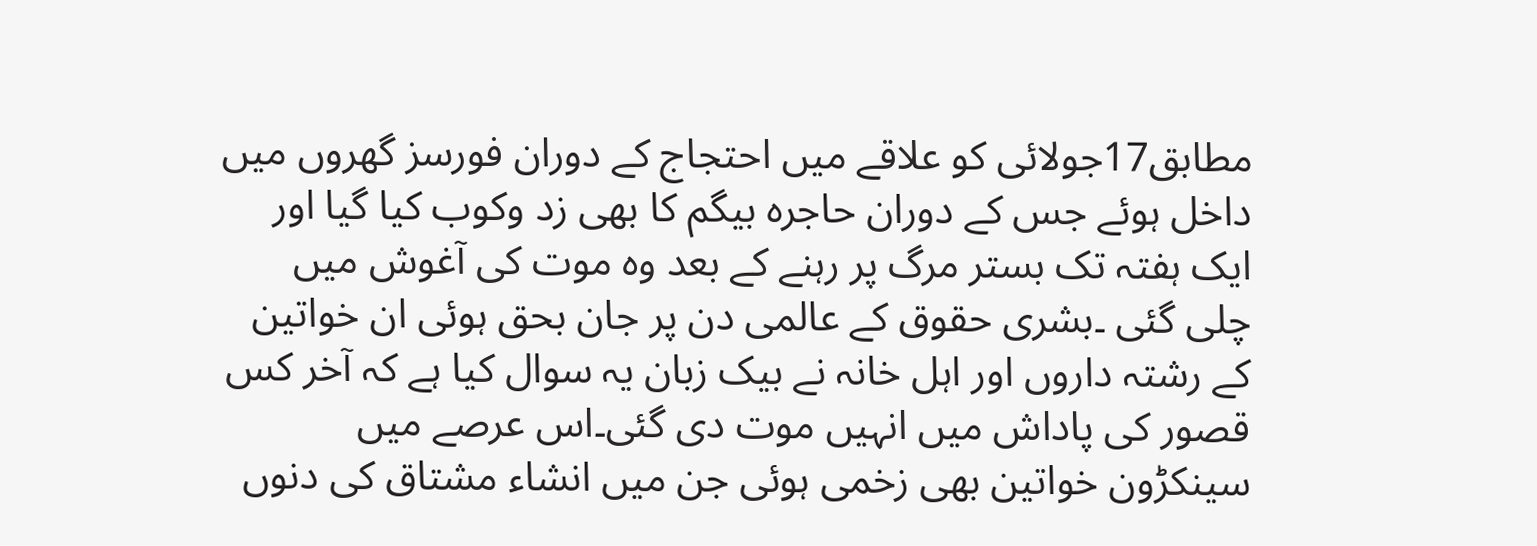مطابق17جولائی کو علاقے میں احتجاج کے دوران فورسز گھروں میں داخل ہوئے جس کے دوران حاجرہ بیگم کا بھی زد وکوب کیا گیا اور ایک ہفتہ تک بستر مرگ پر رہنے کے بعد وہ موت کی آغوش میں چلی گئی ۔بشری حقوق کے عالمی دن پر جان بحق ہوئی ان خواتین کے رشتہ داروں اور اہل خانہ نے بیک زبان یہ سوال کیا ہے کہ آخر کس قصور کی پاداش میں انہیں موت دی گئی۔اس عرصے میں سینکڑون خواتین بھی زخمی ہوئی جن میں انشاء مشتاق کی دنوں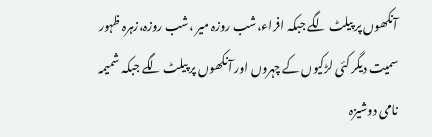آنکھوں پر پیلٹ لگے جبکہ افراء،شب روزہ میر ،شب روزہ،زہرہ ظہور سمیت دیگر کئی لڑکیوں کے چہروں اور آنکھوں پر پیلٹ لگے جبکہ شمیمہ نامی دوشیزہ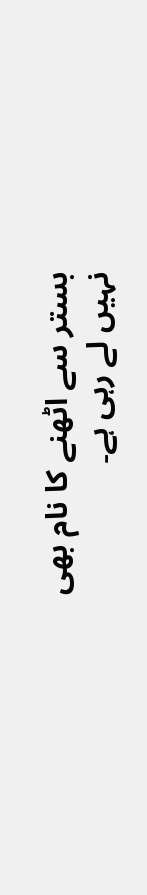بستر سے اٹھنے کا نام بھی نہیں لے رہی ہے۔